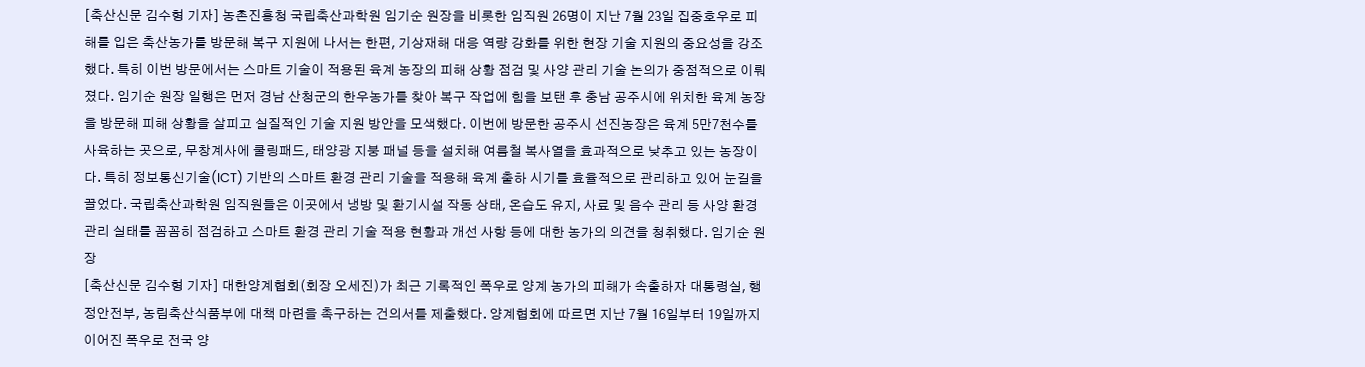[축산신문 김수형 기자] 농촌진흥청 국립축산과학원 임기순 원장을 비롯한 임직원 26명이 지난 7월 23일 집중호우로 피해를 입은 축산농가를 방문해 복구 지원에 나서는 한편, 기상재해 대응 역량 강화를 위한 현장 기술 지원의 중요성을 강조했다. 특히 이번 방문에서는 스마트 기술이 적용된 육계 농장의 피해 상황 점검 및 사양 관리 기술 논의가 중점적으로 이뤄졌다. 임기순 원장 일행은 먼저 경남 산청군의 한우농가를 찾아 복구 작업에 힘을 보탠 후 충남 공주시에 위치한 육계 농장을 방문해 피해 상황을 살피고 실질적인 기술 지원 방안을 모색했다. 이번에 방문한 공주시 선진농장은 육계 5만7천수를 사육하는 곳으로, 무창계사에 쿨링패드, 태양광 지붕 패널 등을 설치해 여름철 복사열을 효과적으로 낮추고 있는 농장이다. 특히 정보통신기술(ICT) 기반의 스마트 환경 관리 기술을 적용해 육계 출하 시기를 효율적으로 관리하고 있어 눈길을 끌었다. 국립축산과학원 임직원들은 이곳에서 냉방 및 환기시설 작동 상태, 온습도 유지, 사료 및 음수 관리 등 사양 환경 관리 실태를 꼼꼼히 점검하고 스마트 환경 관리 기술 적용 현황과 개선 사항 등에 대한 농가의 의견을 청취했다. 임기순 원장
[축산신문 김수형 기자] 대한양계협회(회장 오세진)가 최근 기록적인 폭우로 양계 농가의 피해가 속출하자 대통령실, 행정안전부, 농림축산식품부에 대책 마련을 촉구하는 건의서를 제출했다. 양계협회에 따르면 지난 7월 16일부터 19일까지 이어진 폭우로 전국 양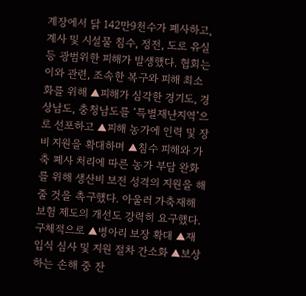계장에서 닭 142만9천수가 폐사하고, 계사 및 시설물 침수, 정전, 도로 유실 등 광범위한 피해가 발생했다. 협회는 이와 관련, 조속한 복구와 피해 최소화를 위해 ▲피해가 심각한 경기도, 경상남도, 충청남도를 ‘특별재난지역’으로 선포하고 ▲피해 농가에 인력 및 장비 지원을 확대하며 ▲침수 피해와 가축 폐사 처리에 따른 농가 부담 완화를 위해 생산비 보전 성격의 지원을 해 줄 것을 촉구했다. 아울러 가축재해보험 제도의 개선도 강력히 요구했다. 구체적으로 ▲병아리 보장 확대 ▲재입식 심사 및 지원 절차 간소화 ▲보상하는 손해 중 잔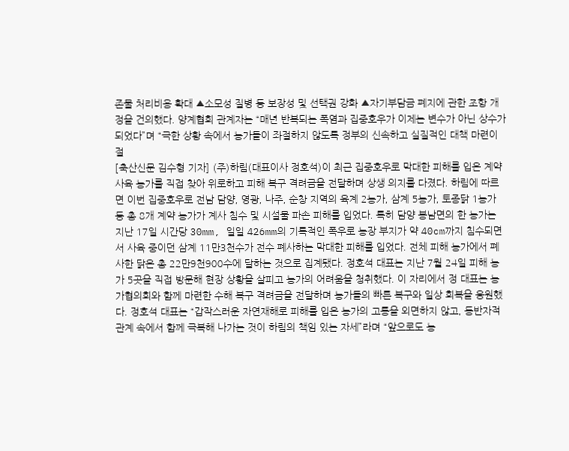존물 처리비용 확대 ▲소모성 질병 등 보장성 및 선택권 강화 ▲자기부담금 폐지에 관한 조항 개정을 건의했다. 양계협회 관계자는 “매년 반복되는 폭염과 집중호우가 이제는 변수가 아닌 상수가 되었다”며 “극한 상황 속에서 농가들이 좌절하지 않도록 정부의 신속하고 실질적인 대책 마련이 절
[축산신문 김수형 기자] (주)하림(대표이사 정호석)이 최근 집중호우로 막대한 피해를 입은 계약 사육 농가를 직접 찾아 위로하고 피해 복구 격려금을 전달하며 상생 의지를 다졌다. 하림에 따르면 이번 집중호우로 전남 담양, 영광, 나주, 순창 지역의 육계 2농가, 삼계 5농가, 토종닭 1농가 등 총 8개 계약 농가가 계사 침수 및 시설물 파손 피해를 입었다. 특히 담양 봉남면의 한 농가는 지난 17일 시간당 30mm, 일일 426mm의 기록적인 폭우로 농장 부지가 약 40cm까지 침수되면서 사육 중이던 삼계 11만3천수가 전수 폐사하는 막대한 피해를 입었다. 전체 피해 농가에서 폐사한 닭은 총 22만9천900수에 달하는 것으로 집계됐다. 정호석 대표는 지난 7월 24일 피해 농가 5곳을 직접 방문해 현장 상황을 살피고 농가의 어려움을 청취했다. 이 자리에서 정 대표는 농가협의회와 함께 마련한 수해 복구 격려금을 전달하며 농가들의 빠른 복구와 일상 회복을 응원했다. 정호석 대표는 “갑작스러운 자연재해로 피해를 입은 농가의 고통을 외면하지 않고, 동반자적 관계 속에서 함께 극복해 나가는 것이 하림의 책임 있는 자세”라며 “앞으로도 농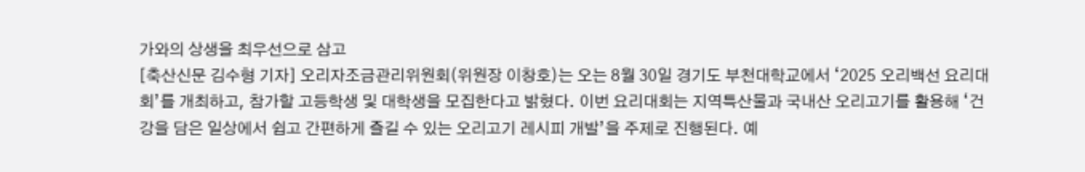가와의 상생을 최우선으로 삼고
[축산신문 김수형 기자] 오리자조금관리위원회(위원장 이창호)는 오는 8월 30일 경기도 부천대학교에서 ‘2025 오리백선 요리대회’를 개최하고, 참가할 고등학생 및 대학생을 모집한다고 밝혔다. 이번 요리대회는 지역특산물과 국내산 오리고기를 활용해 ‘건강을 담은 일상에서 쉽고 간편하게 즐길 수 있는 오리고기 레시피 개발’을 주제로 진행된다. 예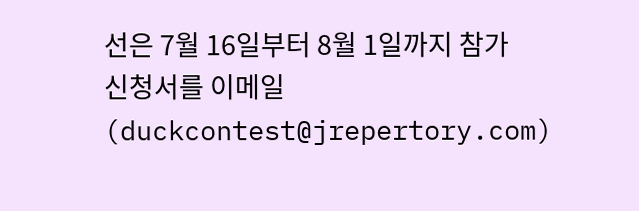선은 7월 16일부터 8월 1일까지 참가신청서를 이메일(duckcontest@jrepertory.com)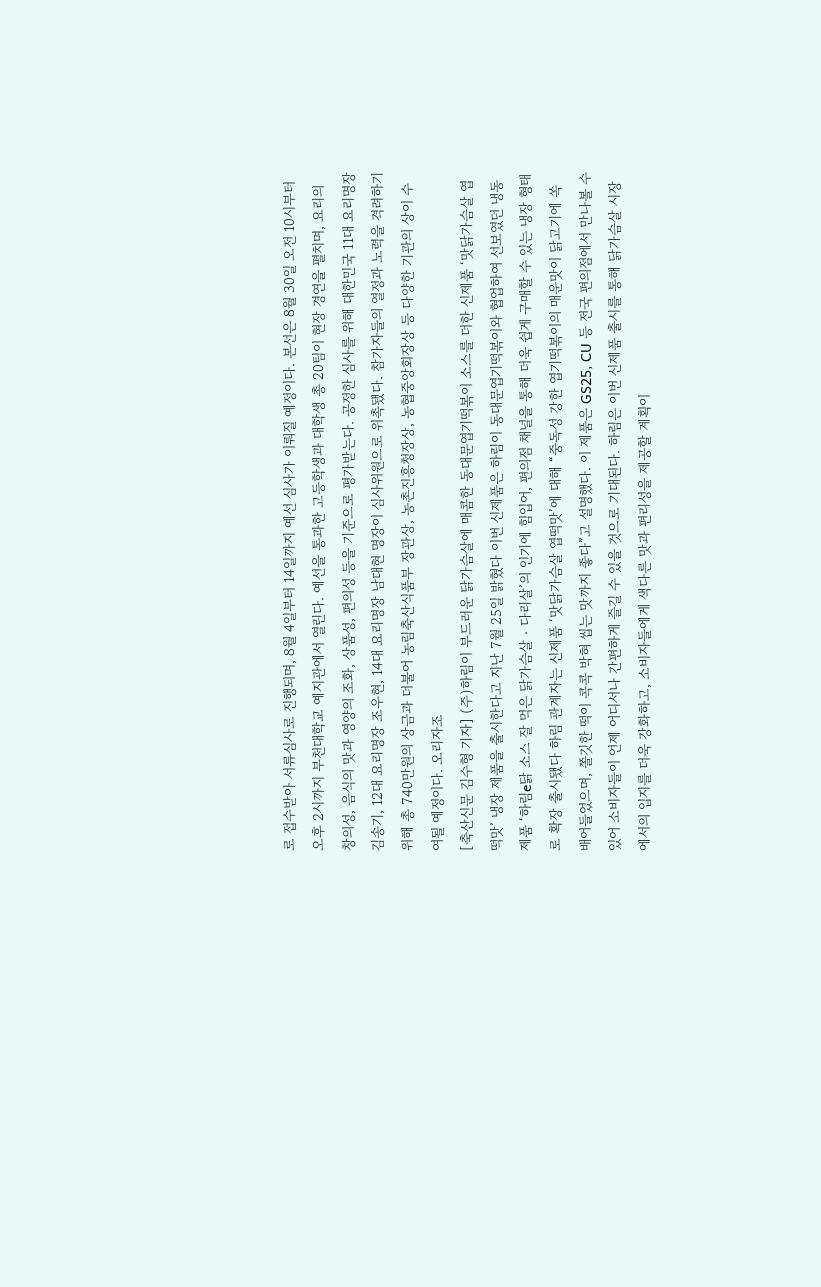로 접수받아 서류심사로 진행되며, 8월 4일부터 14일까지 예선 심사가 이뤄질 예정이다. 본선은 8월 30일 오전 10시부터 오후 2시까지 부천대학교 예지관에서 열린다. 예선을 통과한 고등학생과 대학생 총 20팀이 현장 경연을 펼치며, 요리의 창의성, 음식의 맛과 영양의 조화, 상품성, 편의성 등을 기준으로 평가받는다. 공정한 심사를 위해 대한민국 11대 요리명장 김송기, 12대 요리명장 조우현, 14대 요리명장 남대현 명장이 심사위원으로 위촉됐다. 참가자들의 열정과 노력을 격려하기 위해 총 740만원의 상금과 더불어 농림축산식품부 장관상, 농촌진흥청장상, 농협중앙회장상 등 다양한 기관의 상이 수여될 예정이다. 오리자조
[축산신문 김수형 기자] (주)하림이 부드러운 닭가슴살에 매콤한 동대문엽기떡볶이 소스를 더한 신제품 ‘맛닭가슴살 엽떡맛’ 냉장 제품을 출시한다고 지난 7월 25일 밝혔다 이번 신제품은 하림이 동대문엽기떡볶이와 협업하여 선보였던 냉동 제품 ‘하림e닭 소스 잘 먹은 닭가슴살‧다리살’의 인기에 힘입어, 편의점 채널을 통해 더욱 쉽게 구매할 수 있는 냉장 형태로 확장 출시됐다 하림 관계자는 신제품 ‘맛닭가슴살 엽떡맛’에 대해 “중독성 강한 엽기떡볶이의 매운맛이 닭고기에 쏙 배어들었으며, 쫄깃한 떡이 콕콕 박혀 씹는 맛까지 좋다”고 설명했다. 이 제품은 GS25, CU 등 전국 편의점에서 만나볼 수 있어 소비자들이 언제 어디서나 간편하게 즐길 수 있을 것으로 기대된다. 하림은 이번 신제품 출시를 통해 닭가슴살 시장에서의 입지를 더욱 강화하고, 소비자들에게 색다른 맛과 편리성을 제공할 계획이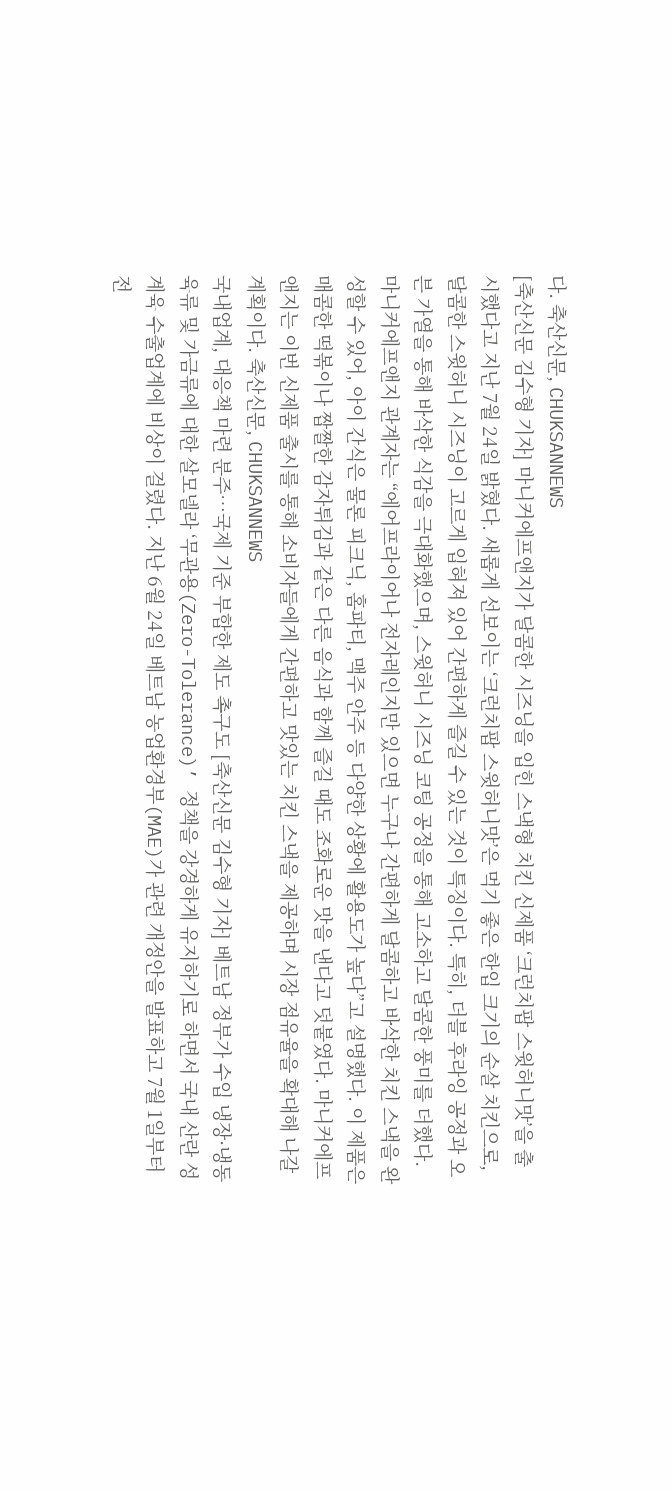다. 축산신문, CHUKSANNEWS
[축산신문 김수형 기자] 마니커에프앤지가 달콤한 시즈닝을 입힌 스낵형 치킨 신제품 ‘크런치팝 스윗허니맛’을 출시했다고 지난 7월 24일 밝혔다. 새롭게 선보이는 ‘크런치팝 스윗허니맛’은 먹기 좋은 한입 크기의 순살 치킨으로, 달콤한 스윗허니 시즈닝이 고르게 입혀져 있어 간편하게 즐길 수 있는 것이 특징이다. 특히, 더블 후라잉 공정과 오븐 가열을 통해 바삭한 식감을 극대화했으며, 스윗허니 시즈닝 코팅 공정을 통해 고소하고 달콤한 풍미를 더했다. 마니커에프앤지 관계자는 “에어프라이어나 전자레인지만 있으면 누구나 간편하게 달콤하고 바삭한 치킨 스낵을 완성할 수 있어, 아이 간식은 물론 피크닉, 홈파티, 맥주 안주 등 다양한 상황에 활용도가 높다”고 설명했다. 이 제품은 매콤한 떡볶이나 짭짤한 감자튀김과 같은 다른 음식과 함께 즐길 때도 조화로운 맛을 낸다고 덧붙였다. 마니커에프앤지는 이번 신제품 출시를 통해 소비자들에게 간편하고 맛있는 치킨 스낵을 제공하며 시장 점유율을 확대해 나갈 계획이다. 축산신문, CHUKSANNEWS
국내업계, 대응책 마련 분주…국제 기준 부합한 제도 촉구도 [축산신문 김수형 기자] 베트남 정부가 수입 냉장·냉동 육류 및 가금류에 대한 살모넬라 ‘무관용(Zero-Tolerance)’ 정책을 강경하게 유지하기로 하면서 국내 산란 성계육 수출업계에 비상이 걸렸다. 지난 6월 24일 베트남 농업환경부(MAE)가 관련 개정안을 발표하고 7월 1일부터 전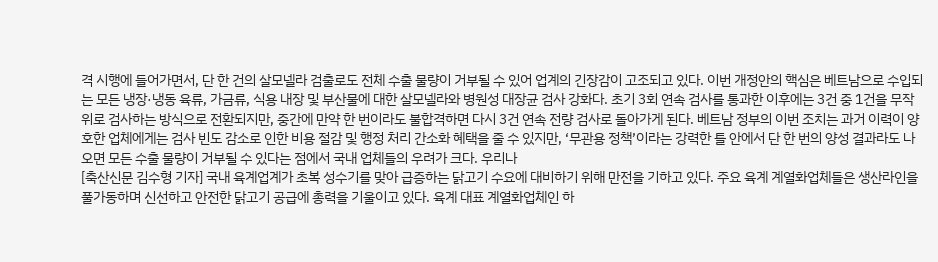격 시행에 들어가면서, 단 한 건의 살모넬라 검출로도 전체 수출 물량이 거부될 수 있어 업계의 긴장감이 고조되고 있다. 이번 개정안의 핵심은 베트남으로 수입되는 모든 냉장·냉동 육류, 가금류, 식용 내장 및 부산물에 대한 살모넬라와 병원성 대장균 검사 강화다. 초기 3회 연속 검사를 통과한 이후에는 3건 중 1건을 무작위로 검사하는 방식으로 전환되지만, 중간에 만약 한 번이라도 불합격하면 다시 3건 연속 전량 검사로 돌아가게 된다. 베트남 정부의 이번 조치는 과거 이력이 양호한 업체에게는 검사 빈도 감소로 인한 비용 절감 및 행정 처리 간소화 혜택을 줄 수 있지만, ‘무관용 정책’이라는 강력한 틀 안에서 단 한 번의 양성 결과라도 나오면 모든 수출 물량이 거부될 수 있다는 점에서 국내 업체들의 우려가 크다. 우리나
[축산신문 김수형 기자] 국내 육계업계가 초복 성수기를 맞아 급증하는 닭고기 수요에 대비하기 위해 만전을 기하고 있다. 주요 육계 계열화업체들은 생산라인을 풀가동하며 신선하고 안전한 닭고기 공급에 총력을 기울이고 있다. 육계 대표 계열화업체인 하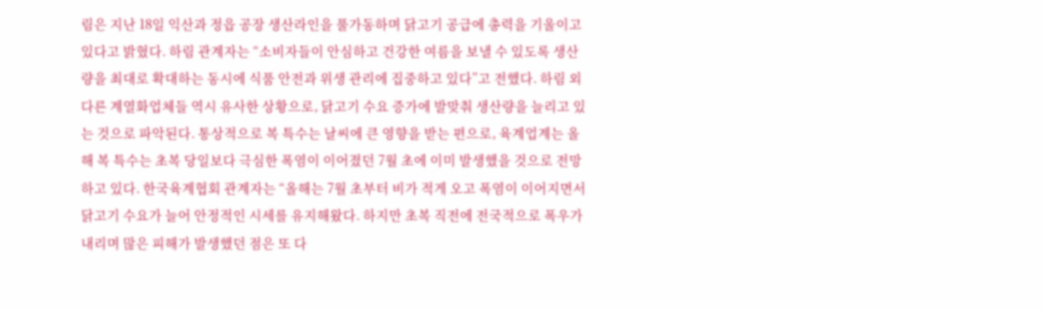림은 지난 18일 익산과 정읍 공장 생산라인을 풀가동하며 닭고기 공급에 총력을 기울이고 있다고 밝혔다. 하림 관계자는 “소비자들이 안심하고 건강한 여름을 보낼 수 있도록 생산량을 최대로 확대하는 동시에 식품 안전과 위생 관리에 집중하고 있다”고 전했다. 하림 외 다른 계열화업체들 역시 유사한 상황으로, 닭고기 수요 증가에 발맞춰 생산량을 늘리고 있는 것으로 파악된다. 통상적으로 복 특수는 날씨에 큰 영향을 받는 편으로, 육계업계는 올해 복 특수는 초복 당일보다 극심한 폭염이 이어졌던 7월 초에 이미 발생했을 것으로 전망하고 있다. 한국육계협회 관계자는 “올해는 7월 초부터 비가 적게 오고 폭염이 이어지면서 닭고기 수요가 늘어 안정적인 시세를 유지해왔다. 하지만 초복 직전에 전국적으로 폭우가 내리며 많은 피해가 발생했던 점은 또 다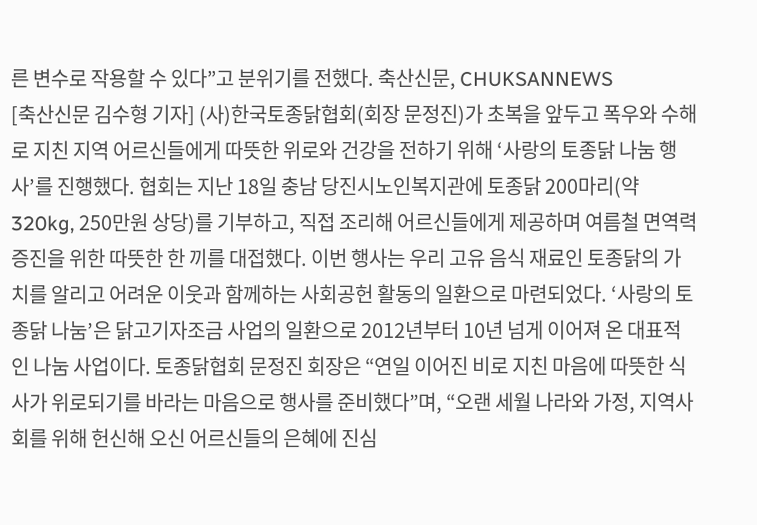른 변수로 작용할 수 있다”고 분위기를 전했다. 축산신문, CHUKSANNEWS
[축산신문 김수형 기자] (사)한국토종닭협회(회장 문정진)가 초복을 앞두고 폭우와 수해로 지친 지역 어르신들에게 따뜻한 위로와 건강을 전하기 위해 ‘사랑의 토종닭 나눔 행사’를 진행했다. 협회는 지난 18일 충남 당진시노인복지관에 토종닭 200마리(약 320kg, 250만원 상당)를 기부하고, 직접 조리해 어르신들에게 제공하며 여름철 면역력 증진을 위한 따뜻한 한 끼를 대접했다. 이번 행사는 우리 고유 음식 재료인 토종닭의 가치를 알리고 어려운 이웃과 함께하는 사회공헌 활동의 일환으로 마련되었다. ‘사랑의 토종닭 나눔’은 닭고기자조금 사업의 일환으로 2012년부터 10년 넘게 이어져 온 대표적인 나눔 사업이다. 토종닭협회 문정진 회장은 “연일 이어진 비로 지친 마음에 따뜻한 식사가 위로되기를 바라는 마음으로 행사를 준비했다”며, “오랜 세월 나라와 가정, 지역사회를 위해 헌신해 오신 어르신들의 은혜에 진심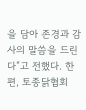을 담아 존경과 감사의 말씀을 드린다”고 전했다. 한편, 토종닭협회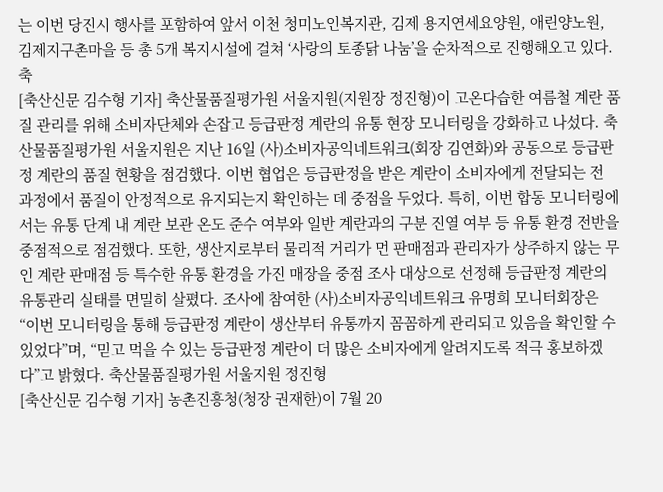는 이번 당진시 행사를 포함하여 앞서 이천 청미노인복지관, 김제 용지연세요양원, 애린양노원, 김제지구촌마을 등 총 5개 복지시설에 걸쳐 ‘사랑의 토종닭 나눔’을 순차적으로 진행해오고 있다. 축
[축산신문 김수형 기자] 축산물품질평가원 서울지원(지원장 정진형)이 고온다습한 여름철 계란 품질 관리를 위해 소비자단체와 손잡고 등급판정 계란의 유통 현장 모니터링을 강화하고 나섰다. 축산물품질평가원 서울지원은 지난 16일 (사)소비자공익네트워크(회장 김연화)와 공동으로 등급판정 계란의 품질 현황을 점검했다. 이번 협업은 등급판정을 받은 계란이 소비자에게 전달되는 전 과정에서 품질이 안정적으로 유지되는지 확인하는 데 중점을 두었다. 특히, 이번 합동 모니터링에서는 유통 단계 내 계란 보관 온도 준수 여부와 일반 계란과의 구분 진열 여부 등 유통 환경 전반을 중점적으로 점검했다. 또한, 생산지로부터 물리적 거리가 먼 판매점과 관리자가 상주하지 않는 무인 계란 판매점 등 특수한 유통 환경을 가진 매장을 중점 조사 대상으로 선정해 등급판정 계란의 유통관리 실태를 면밀히 살폈다. 조사에 참여한 (사)소비자공익네트워크 유명희 모니터회장은 “이번 모니터링을 통해 등급판정 계란이 생산부터 유통까지 꼼꼼하게 관리되고 있음을 확인할 수 있었다”며, “믿고 먹을 수 있는 등급판정 계란이 더 많은 소비자에게 알려지도록 적극 홍보하겠다”고 밝혔다. 축산물품질평가원 서울지원 정진형
[축산신문 김수형 기자] 농촌진흥청(청장 권재한)이 7월 20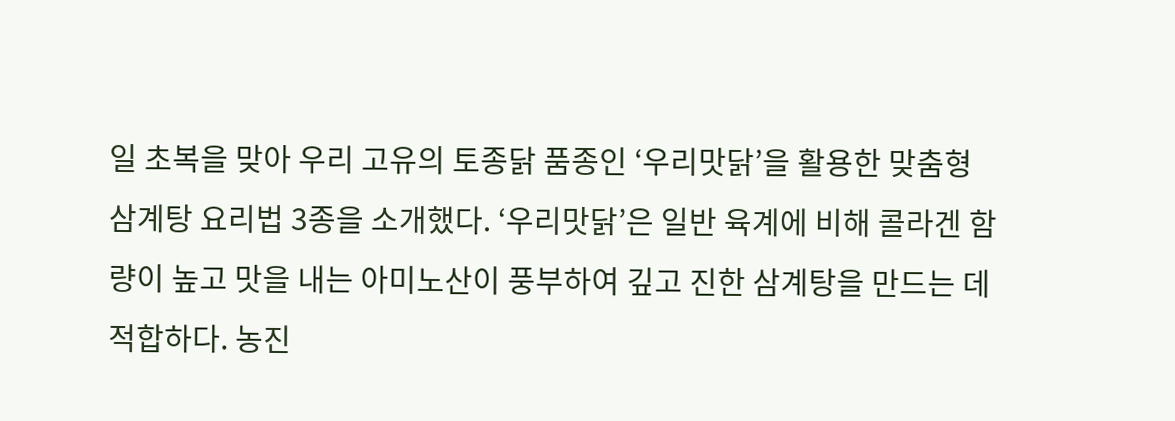일 초복을 맞아 우리 고유의 토종닭 품종인 ‘우리맛닭’을 활용한 맞춤형 삼계탕 요리법 3종을 소개했다. ‘우리맛닭’은 일반 육계에 비해 콜라겐 함량이 높고 맛을 내는 아미노산이 풍부하여 깊고 진한 삼계탕을 만드는 데 적합하다. 농진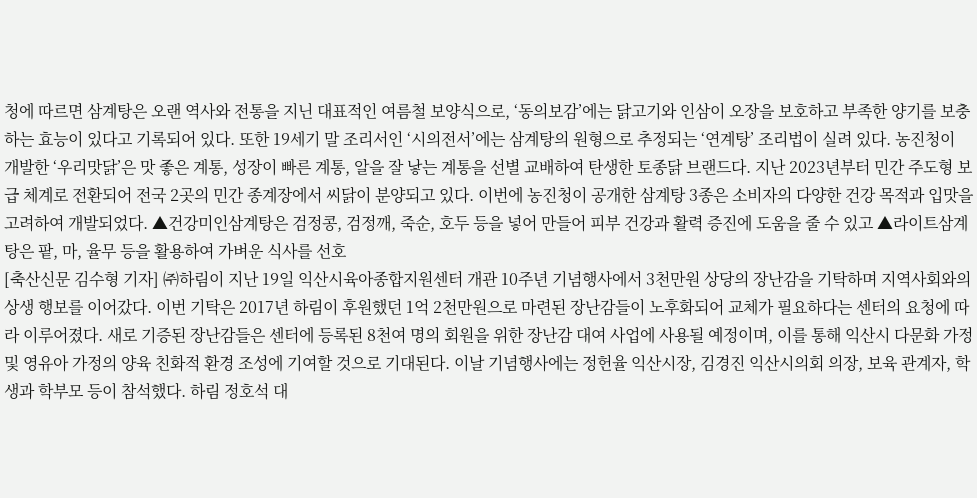청에 따르면 삼계탕은 오랜 역사와 전통을 지닌 대표적인 여름철 보양식으로, ‘동의보감’에는 닭고기와 인삼이 오장을 보호하고 부족한 양기를 보충하는 효능이 있다고 기록되어 있다. 또한 19세기 말 조리서인 ‘시의전서’에는 삼계탕의 원형으로 추정되는 ‘연계탕’ 조리법이 실려 있다. 농진청이 개발한 ‘우리맛닭’은 맛 좋은 계통, 성장이 빠른 계통, 알을 잘 낳는 계통을 선별 교배하여 탄생한 토종닭 브랜드다. 지난 2023년부터 민간 주도형 보급 체계로 전환되어 전국 2곳의 민간 종계장에서 씨닭이 분양되고 있다. 이번에 농진청이 공개한 삼계탕 3종은 소비자의 다양한 건강 목적과 입맛을 고려하여 개발되었다. ▲건강미인삼계탕은 검정콩, 검정깨, 죽순, 호두 등을 넣어 만들어 피부 건강과 활력 증진에 도움을 줄 수 있고 ▲라이트삼계탕은 팥, 마, 율무 등을 활용하여 가벼운 식사를 선호
[축산신문 김수형 기자] ㈜하림이 지난 19일 익산시육아종합지원센터 개관 10주년 기념행사에서 3천만원 상당의 장난감을 기탁하며 지역사회와의 상생 행보를 이어갔다. 이번 기탁은 2017년 하림이 후원했던 1억 2천만원으로 마련된 장난감들이 노후화되어 교체가 필요하다는 센터의 요청에 따라 이루어졌다. 새로 기증된 장난감들은 센터에 등록된 8천여 명의 회원을 위한 장난감 대여 사업에 사용될 예정이며, 이를 통해 익산시 다문화 가정 및 영유아 가정의 양육 친화적 환경 조성에 기여할 것으로 기대된다. 이날 기념행사에는 정헌율 익산시장, 김경진 익산시의회 의장, 보육 관계자, 학생과 학부모 등이 참석했다. 하림 정호석 대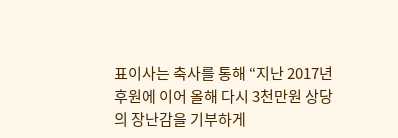표이사는 축사를 통해 “지난 2017년 후원에 이어 올해 다시 3천만원 상당의 장난감을 기부하게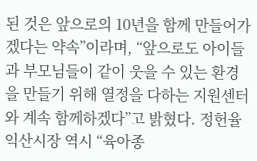된 것은 앞으로의 10년을 함께 만들어가겠다는 약속”이라며, “앞으로도 아이들과 부모님들이 같이 웃을 수 있는 환경을 만들기 위해 열정을 다하는 지원센터와 계속 함께하겠다”고 밝혔다. 정헌율 익산시장 역시 “육아종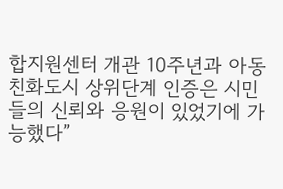합지원센터 개관 10주년과 아동친화도시 상위단계 인증은 시민들의 신뢰와 응원이 있었기에 가능했다”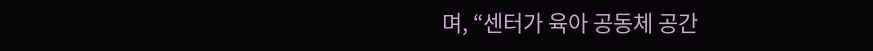며, “센터가 육아 공동체 공간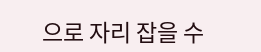으로 자리 잡을 수